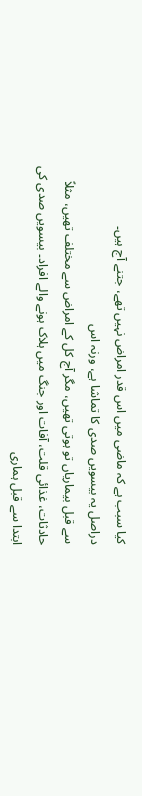کیا سبب ہے کہ ماضی میں اس قدر امراض نہیں تھے، جتنے آج ہیں۔
دراصل یہ بیسویں صدی کا تماشا ہے، ورنہ اس
سے قبل بیماریاں تو ہوتی تھیں، مگر آج کل کے امراض سے مختلف تھیں، مثلاً
حادثات، غذائی قلت، آفات اور جنگ میں ہلاک ہونے والے افراد۔ بیسویں صدی کی
ابتدا سے قبل ہماری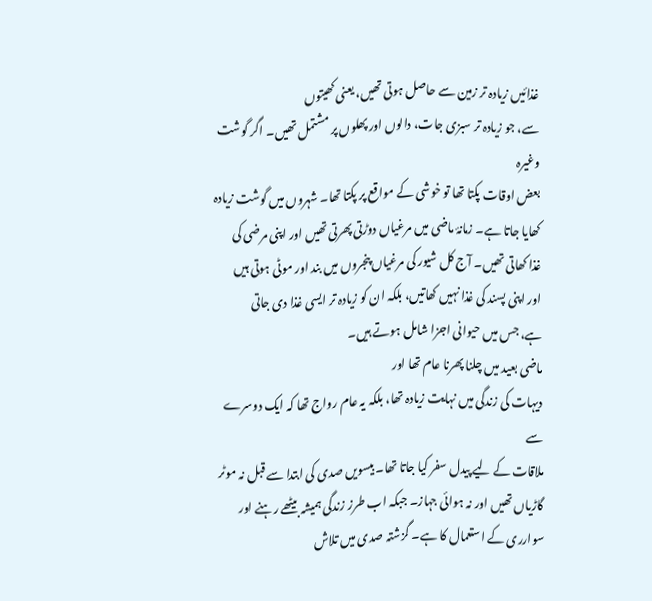غذائیں زیادہ تر زمین سے حاصل ہوتی تھیں، یعنی کھیتوں
سے، جو زیادہ تر سبزی جات، دالوں اور پھلوں پر مشتمل تھیں۔ اگر گوشت وغیرہ
بعض اوقات پکتا تھا تو خوشی کے مواقع پر پکتا تھا۔ شہروں میں گوشت زیادہ
کھایا جاتا ہے۔ زمانۂ ماضی میں مرغیاں دوڑتی پھرتی تھیں اور اپنی مرضی کی
غذا کھاتی تھیں۔ آج کل شیور کی مرغیاں پنجروں میں بند اور موٹی ہوتی ہیں
اور اپنی پسند کی غذا نہیں کھاتیں، بلکہ ان کو زیادہ تر ایسی غذا دی جاتی
ہے، جس میں حیوانی اجزا شامل ہوتے ہیں۔
ماضی بعید میں چلنا پھرنا عام تھا اور
دیہات کی زندگی میں نہایت زیادہ تھا، بلکہ یہ عام رواج تھا کہ ایک دوسرے سے
ملاقات کے لیے پیدل سفر کیا جاتا تھا۔ بیسویں صدی کی ابتدا سے قبل نہ موٹر
گاڑیاں تھیں اور نہ ہوائی جہاز۔ جبکہ اب طرز زندگی ہمیشہ بیٹھے رہنے اور
سوارری کے استعمال کا ہے۔ گزشتہ صدی میں تلاش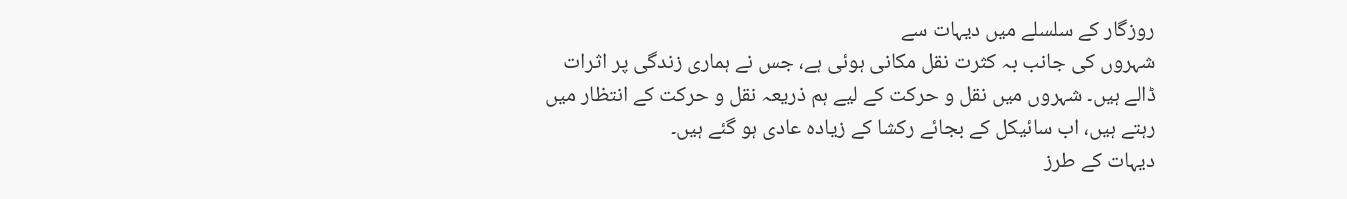روزگار کے سلسلے میں دیہات سے
شہروں کی جانب بہ کثرت نقل مکانی ہوئی ہے، جس نے ہماری زندگی پر اثرات
ڈالے ہیں۔ شہروں میں نقل و حرکت کے لیے ہم ذریعہ نقل و حرکت کے انتظار میں
رہتے ہیں، اب سائیکل کے بجائے رکشا کے زیادہ عادی ہو گئے ہیں۔
دیہات کے طرز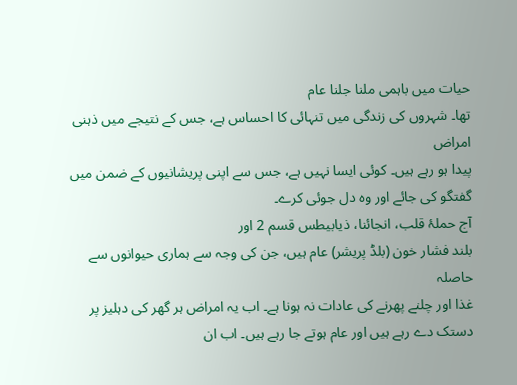حیات میں باہمی ملنا جلنا عام
تھا۔ شہروں کی زندگی میں تنہائی کا احساس ہے، جس کے نتیجے میں ذہنی امراض
پیدا ہو رہے ہیں۔ کوئی ایسا نہیں ہے، جس سے اپنی پریشانیوں کے ضمن میں
گفتگو کی جائے اور وہ دل جوئی کرے۔
آج حملۂ قلب، انجائنا، ذیابیطس قسم 2 اور
بلند فشار خون (بلڈ پریشر) عام ہیں، جن کی وجہ سے ہماری حیوانوں سے حاصلہ
غذا اور چلنے پھرنے کی عادات نہ ہونا ہے۔ اب یہ امراض ہر گھر کی دہلیز پر
دستک دے رہے ہیں اور عام ہوتے جا رہے ہیں۔ اب ان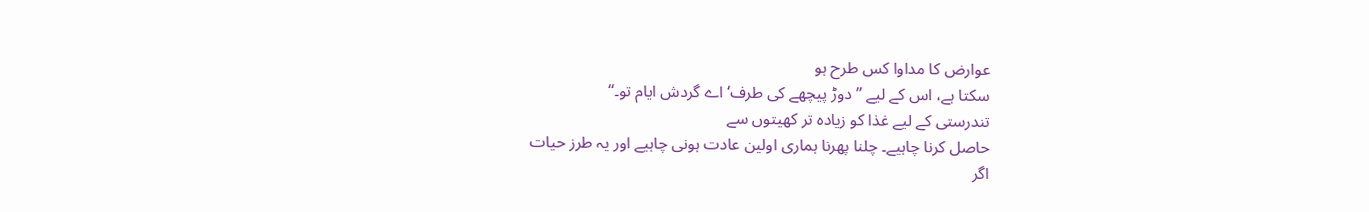عوارض کا مداوا کس طرح ہو
سکتا ہے، اس کے لیے ’’دوڑ پیچھے کی طرف‘ اے گردش ایام تو۔‘‘
تندرستی کے لیے غذا کو زیادہ تر کھیتوں سے
حاصل کرنا چاہیے۔ چلنا پھرنا ہماری اولین عادت ہونی چاہیے اور یہ طرز حیات
اگر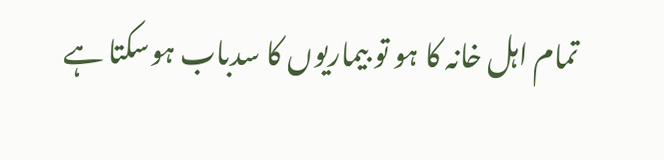تمام اہل خانہ کا ہو تو بیماریوں کا سدباب ہوسکتا ہے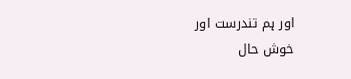اور ہم تندرست اور
خوش حال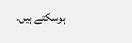ہوسکتے ہیں۔